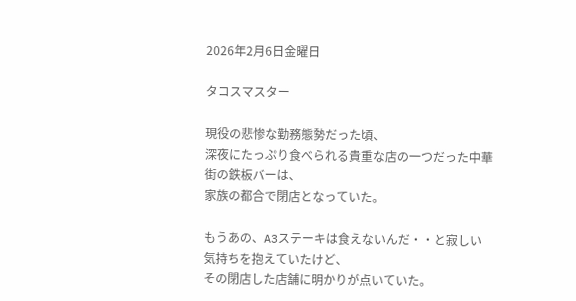2026年2月6日金曜日

タコスマスター

現役の悲惨な勤務態勢だった頃、
深夜にたっぷり食べられる貴重な店の一つだった中華街の鉄板バーは、
家族の都合で閉店となっていた。

もうあの、A3ステーキは食えないんだ・・と寂しい気持ちを抱えていたけど、
その閉店した店舗に明かりが点いていた。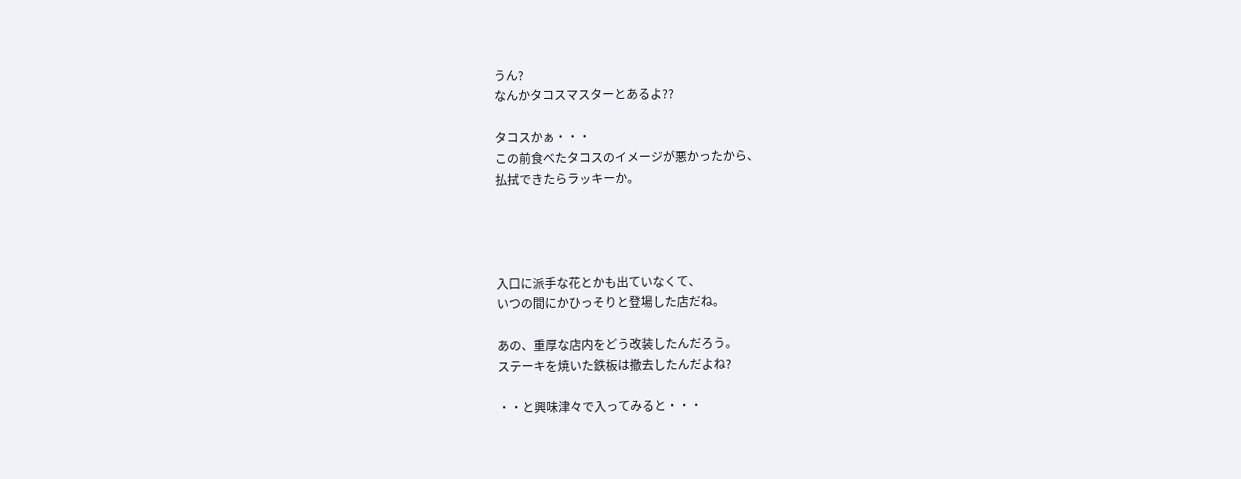うん?
なんかタコスマスターとあるよ??

タコスかぁ・・・
この前食べたタコスのイメージが悪かったから、
払拭できたらラッキーか。




入口に派手な花とかも出ていなくて、
いつの間にかひっそりと登場した店だね。

あの、重厚な店内をどう改装したんだろう。
ステーキを焼いた鉄板は撤去したんだよね?

・・と興味津々で入ってみると・・・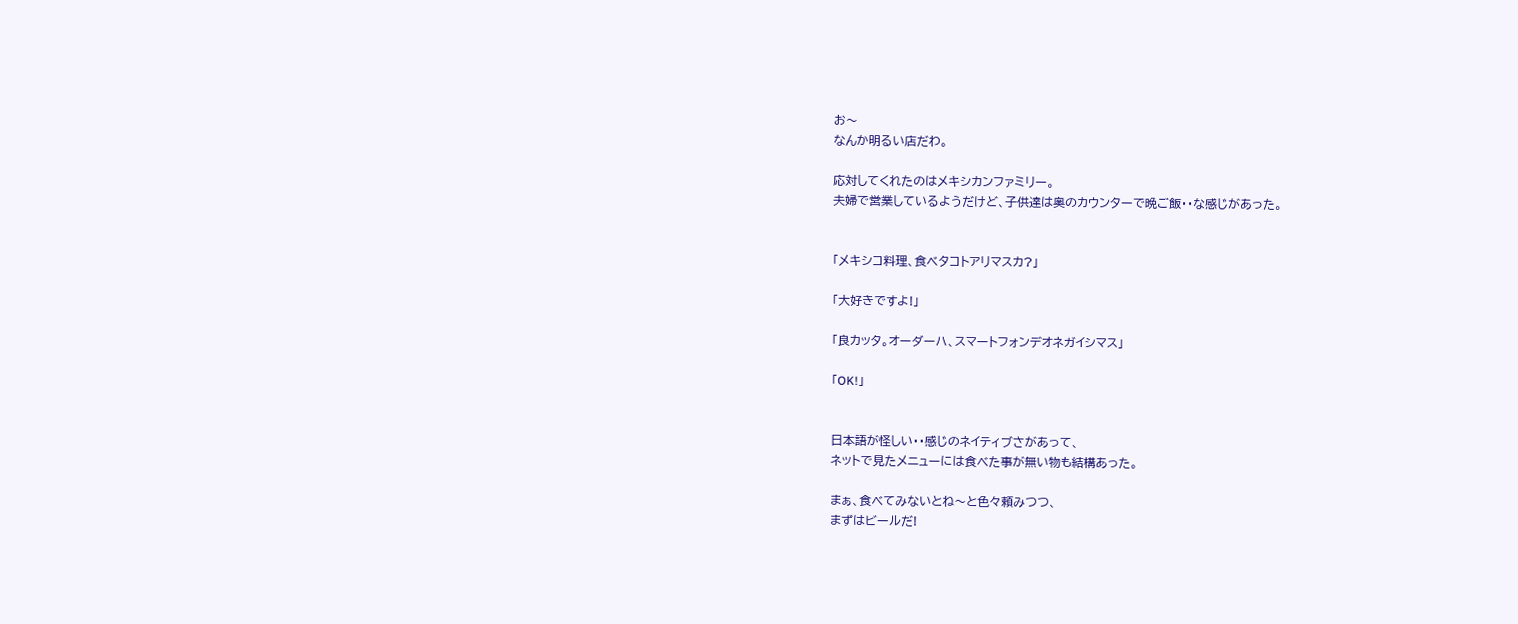お〜
なんか明るい店だわ。

応対してくれたのはメキシカンファミリー。
夫婦で営業しているようだけど、子供達は奥のカウンターで晩ご飯・・な感じがあった。


「メキシコ料理、食ベタコトアリマスカ?」

「大好きですよ!」

「良カッタ。オーダーハ、スマートフォンデオネガイシマス」

「OK!」


日本語が怪しい・・感じのネイティブさがあって、
ネットで見たメニューには食べた事が無い物も結構あった。

まぁ、食べてみないとね〜と色々頼みつつ、
まずはビールだ!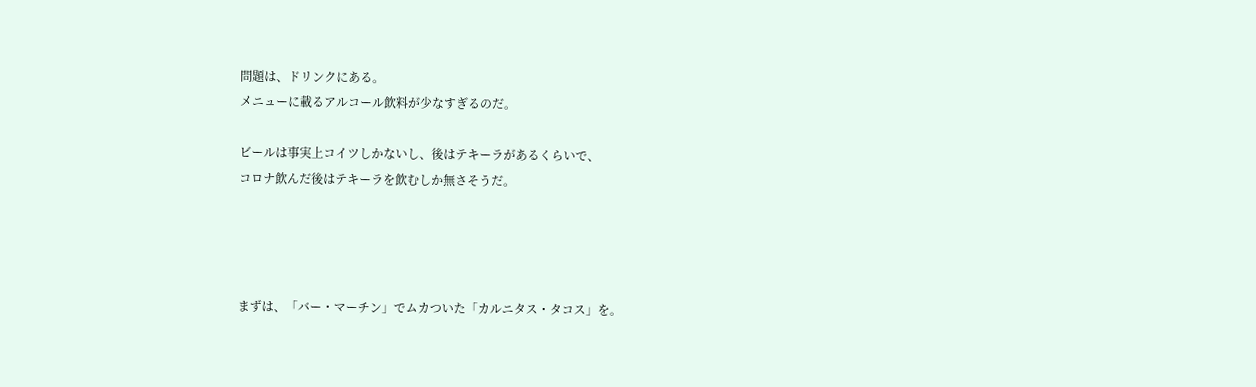問題は、ドリンクにある。
メニューに載るアルコール飲料が少なすぎるのだ。

ビールは事実上コイツしかないし、後はテキーラがあるくらいで、
コロナ飲んだ後はテキーラを飲むしか無さそうだ。




まずは、「バー・マーチン」でムカついた「カルニタス・タコス」を。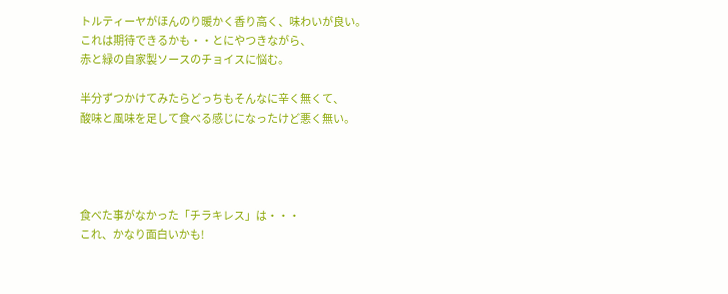トルティーヤがほんのり暖かく香り高く、味わいが良い。
これは期待できるかも・・とにやつきながら、
赤と緑の自家製ソースのチョイスに悩む。

半分ずつかけてみたらどっちもそんなに辛く無くて、
酸味と風味を足して食べる感じになったけど悪く無い。




食べた事がなかった「チラキレス」は・・・
これ、かなり面白いかも!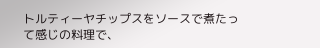トルティーヤチップスをソースで煮たって感じの料理で、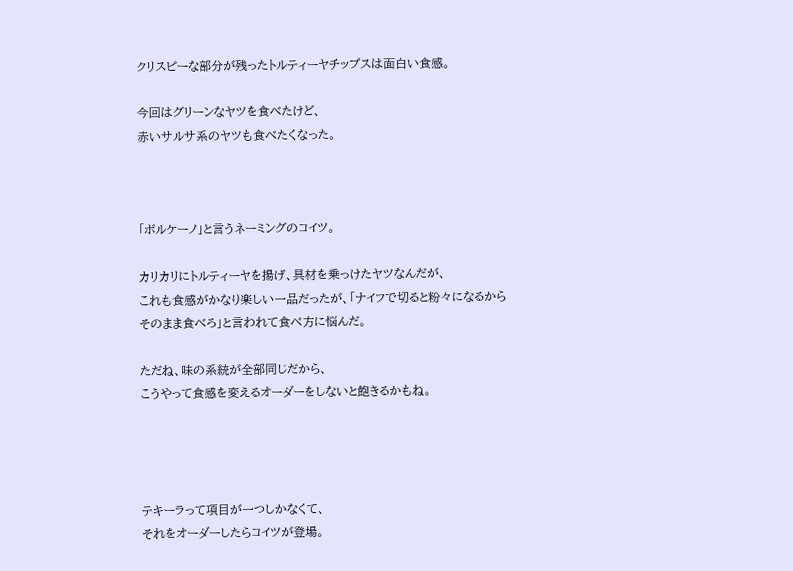クリスピーな部分が残ったトルティーヤチップスは面白い食感。

今回はグリーンなヤツを食べたけど、
赤いサルサ系のヤツも食べたくなった。



「ボルケーノ」と言うネーミングのコイツ。

カリカリにトルティーヤを揚げ、具材を乗っけたヤツなんだが、
これも食感がかなり楽しい一品だったが、「ナイフで切ると粉々になるから
そのまま食べろ」と言われて食べ方に悩んだ。

ただね、味の系統が全部同じだから、
こうやって食感を変えるオーダーをしないと飽きるかもね。




テキーラって項目が一つしかなくて、
それをオーダーしたらコイツが登場。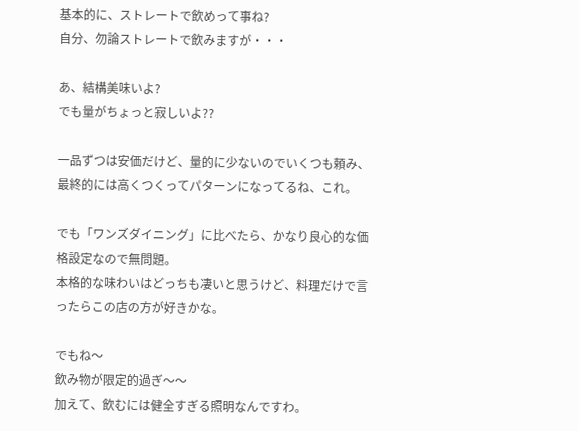基本的に、ストレートで飲めって事ね?
自分、勿論ストレートで飲みますが・・・

あ、結構美味いよ?
でも量がちょっと寂しいよ??

一品ずつは安価だけど、量的に少ないのでいくつも頼み、
最終的には高くつくってパターンになってるね、これ。

でも「ワンズダイニング」に比べたら、かなり良心的な価格設定なので無問題。
本格的な味わいはどっちも凄いと思うけど、料理だけで言ったらこの店の方が好きかな。

でもね〜
飲み物が限定的過ぎ〜〜
加えて、飲むには健全すぎる照明なんですわ。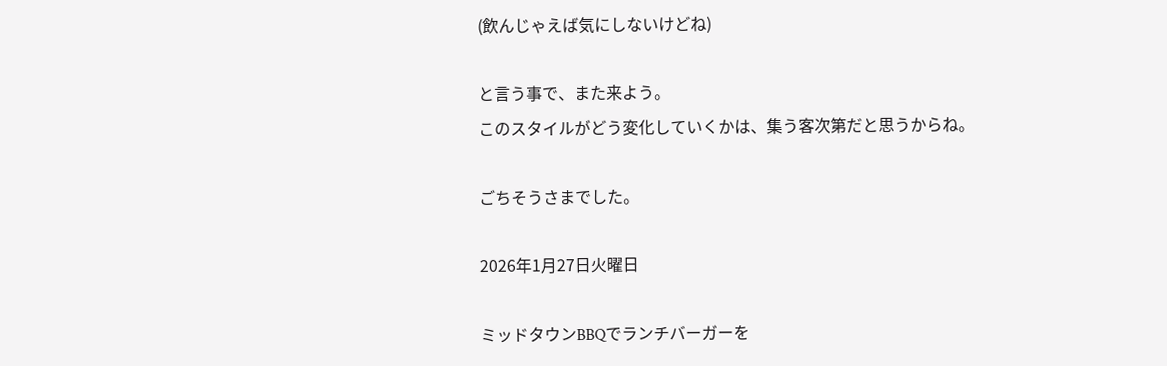(飲んじゃえば気にしないけどね)

と言う事で、また来よう。
このスタイルがどう変化していくかは、集う客次第だと思うからね。

ごちそうさまでした。

2026年1月27日火曜日

ミッドタウンBBQでランチバーガーを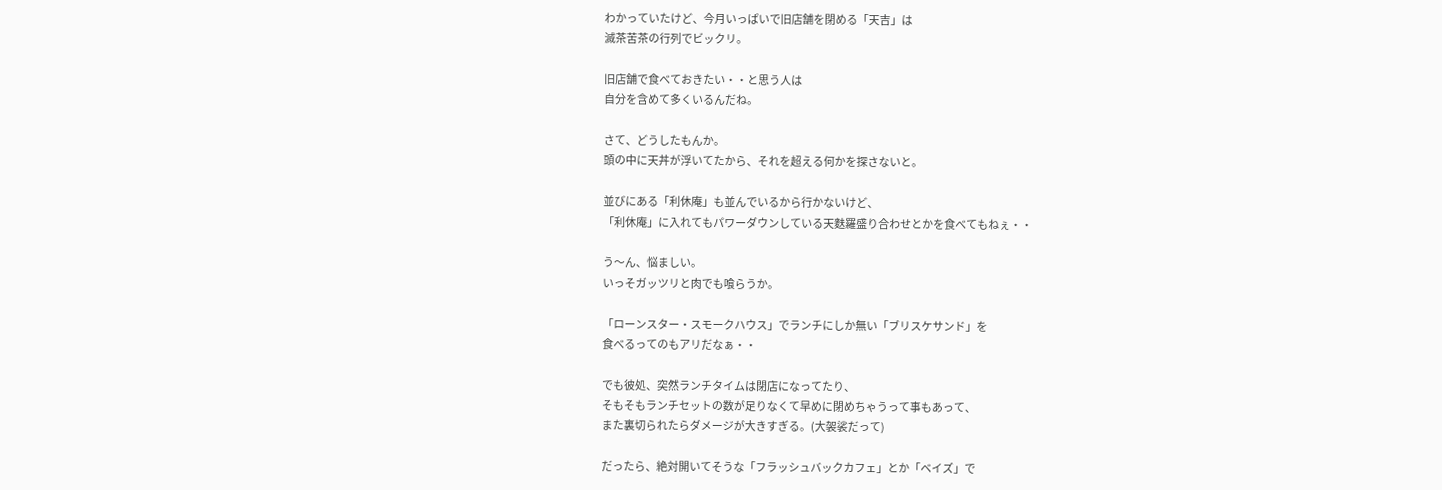わかっていたけど、今月いっぱいで旧店舗を閉める「天吉」は
滅茶苦茶の行列でビックリ。

旧店舗で食べておきたい・・と思う人は
自分を含めて多くいるんだね。

さて、どうしたもんか。
頭の中に天丼が浮いてたから、それを超える何かを探さないと。

並びにある「利休庵」も並んでいるから行かないけど、
「利休庵」に入れてもパワーダウンしている天麩羅盛り合わせとかを食べてもねぇ・・

う〜ん、悩ましい。
いっそガッツリと肉でも喰らうか。

「ローンスター・スモークハウス」でランチにしか無い「ブリスケサンド」を
食べるってのもアリだなぁ・・

でも彼処、突然ランチタイムは閉店になってたり、
そもそもランチセットの数が足りなくて早めに閉めちゃうって事もあって、
また裏切られたらダメージが大きすぎる。(大袈裟だって)

だったら、絶対開いてそうな「フラッシュバックカフェ」とか「ベイズ」で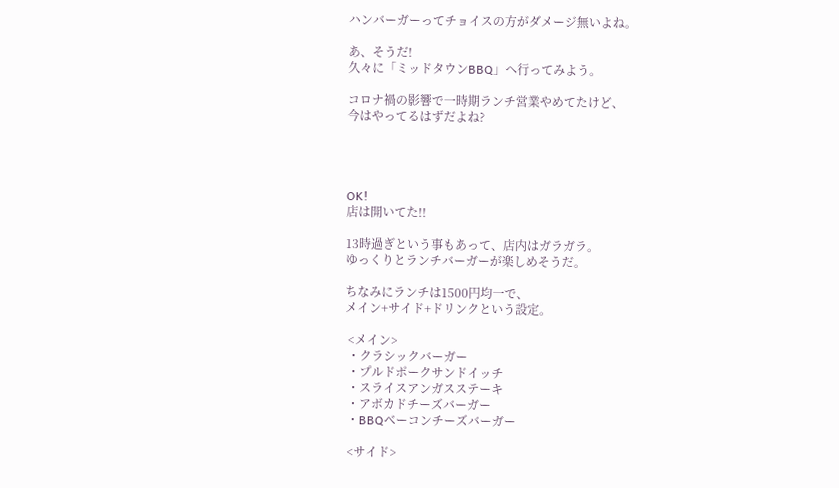ハンバーガーってチョイスの方がダメージ無いよね。

あ、そうだ!
久々に「ミッドタウンBBQ」へ行ってみよう。

コロナ禍の影響で一時期ランチ営業やめてたけど、
今はやってるはずだよね?




OK!
店は開いてた!!

13時過ぎという事もあって、店内はガラガラ。
ゆっくりとランチバーガーが楽しめそうだ。

ちなみにランチは1500円均一で、
メイン+サイド+ドリンクという設定。

 <メイン>
 ・クラシックバーガー
 ・プルドポークサンドイッチ
 ・スライスアンガスステーキ
 ・アボカドチーズバーガー
 ・BBQベーコンチーズバーガー

 <サイド>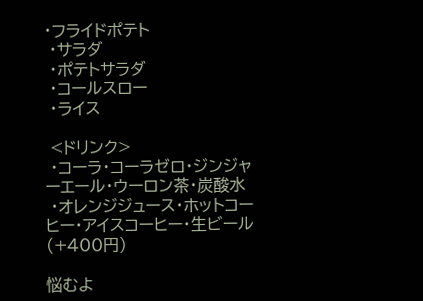・フライドポテト
 ・サラダ
 ・ポテトサラダ
 ・コールスロー
 ・ライス

 <ドリンク>
 ・コーラ・コーラゼロ・ジンジャーエール・ウーロン茶・炭酸水
 ・オレンジジュース・ホットコーヒー・アイスコーヒー・生ビール(+400円)

悩むよ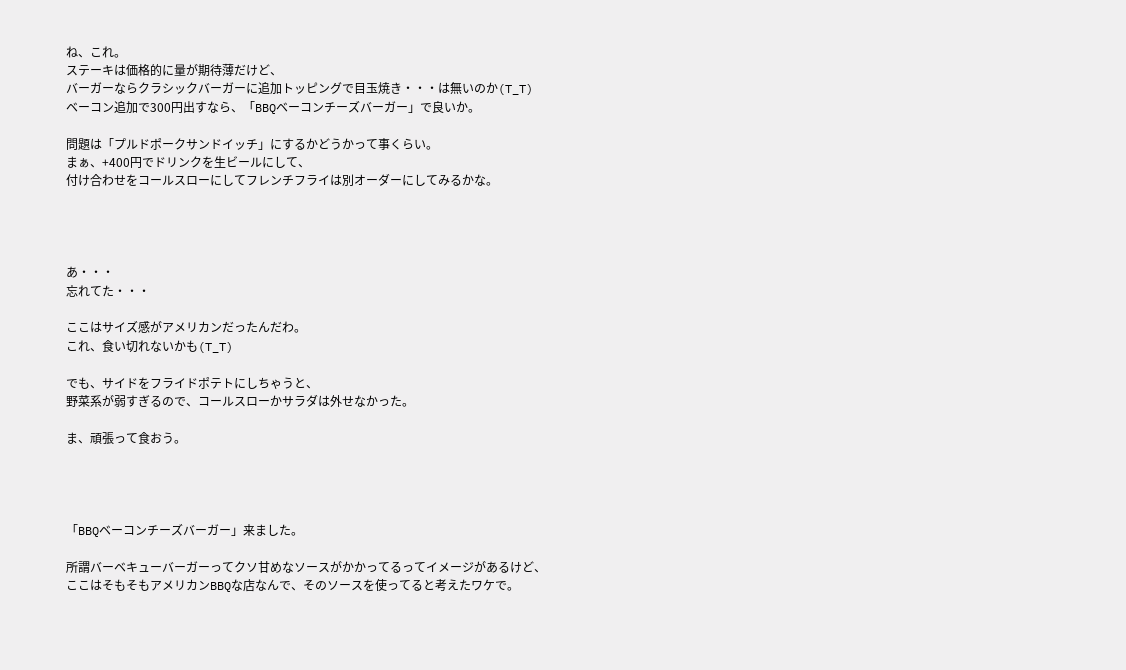ね、これ。
ステーキは価格的に量が期待薄だけど、
バーガーならクラシックバーガーに追加トッピングで目玉焼き・・・は無いのか(T_T)
ベーコン追加で300円出すなら、「BBQベーコンチーズバーガー」で良いか。

問題は「プルドポークサンドイッチ」にするかどうかって事くらい。
まぁ、+400円でドリンクを生ビールにして、
付け合わせをコールスローにしてフレンチフライは別オーダーにしてみるかな。




あ・・・
忘れてた・・・

ここはサイズ感がアメリカンだったんだわ。
これ、食い切れないかも(T_T)

でも、サイドをフライドポテトにしちゃうと、
野菜系が弱すぎるので、コールスローかサラダは外せなかった。

ま、頑張って食おう。




「BBQベーコンチーズバーガー」来ました。

所謂バーベキューバーガーってクソ甘めなソースがかかってるってイメージがあるけど、
ここはそもそもアメリカンBBQな店なんで、そのソースを使ってると考えたワケで。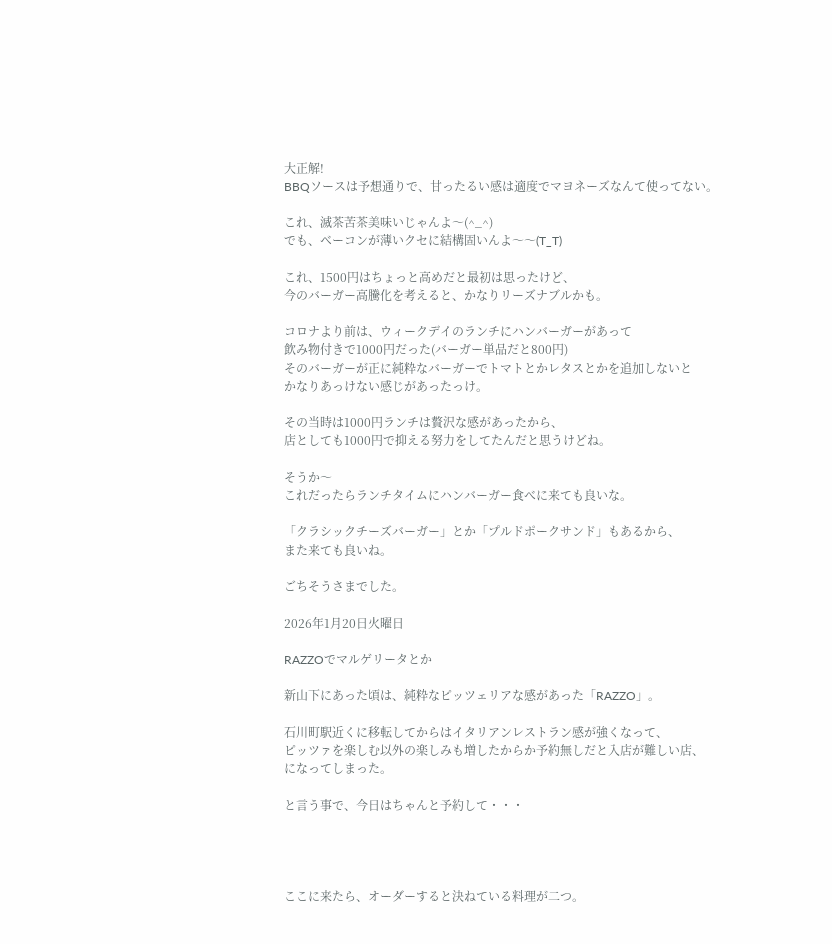大正解!
BBQソースは予想通りで、甘ったるい感は適度でマヨネーズなんて使ってない。

これ、滅茶苦茶美味いじゃんよ〜(^_^)
でも、ベーコンが薄いクセに結構固いんよ〜〜(T_T)

これ、1500円はちょっと高めだと最初は思ったけど、
今のバーガー高騰化を考えると、かなりリーズナブルかも。

コロナより前は、ウィークデイのランチにハンバーガーがあって
飲み物付きで1000円だった(バーガー単品だと800円)
そのバーガーが正に純粋なバーガーでトマトとかレタスとかを追加しないと
かなりあっけない感じがあったっけ。

その当時は1000円ランチは贅沢な感があったから、
店としても1000円で抑える努力をしてたんだと思うけどね。

そうか〜
これだったらランチタイムにハンバーガー食べに来ても良いな。

「クラシックチーズバーガー」とか「プルドポークサンド」もあるから、
また来ても良いね。

ごちそうさまでした。

2026年1月20日火曜日

RAZZOでマルゲリータとか

新山下にあった頃は、純粋なピッツェリアな感があった「RAZZO」。

石川町駅近くに移転してからはイタリアンレストラン感が強くなって、
ピッツァを楽しむ以外の楽しみも増したからか予約無しだと入店が難しい店、
になってしまった。

と言う事で、今日はちゃんと予約して・・・




ここに来たら、オーダーすると決ねている料理が二つ。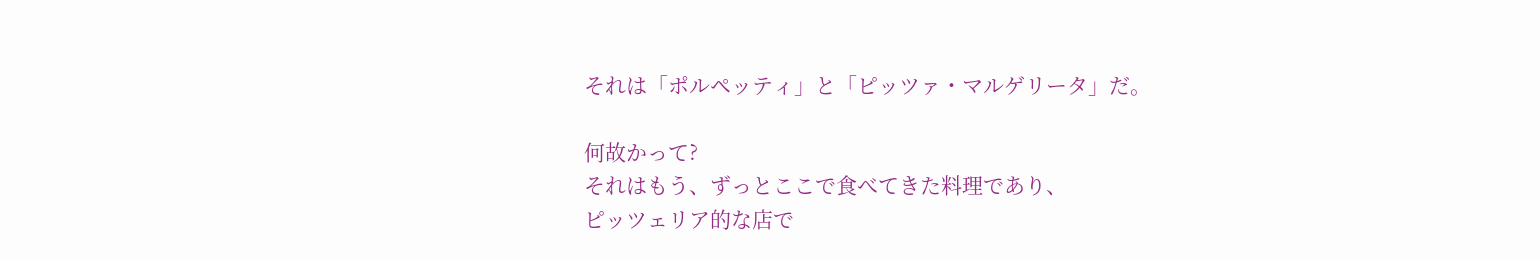それは「ポルペッティ」と「ピッツァ・マルゲリータ」だ。

何故かって?
それはもう、ずっとここで食べてきた料理であり、
ピッツェリア的な店で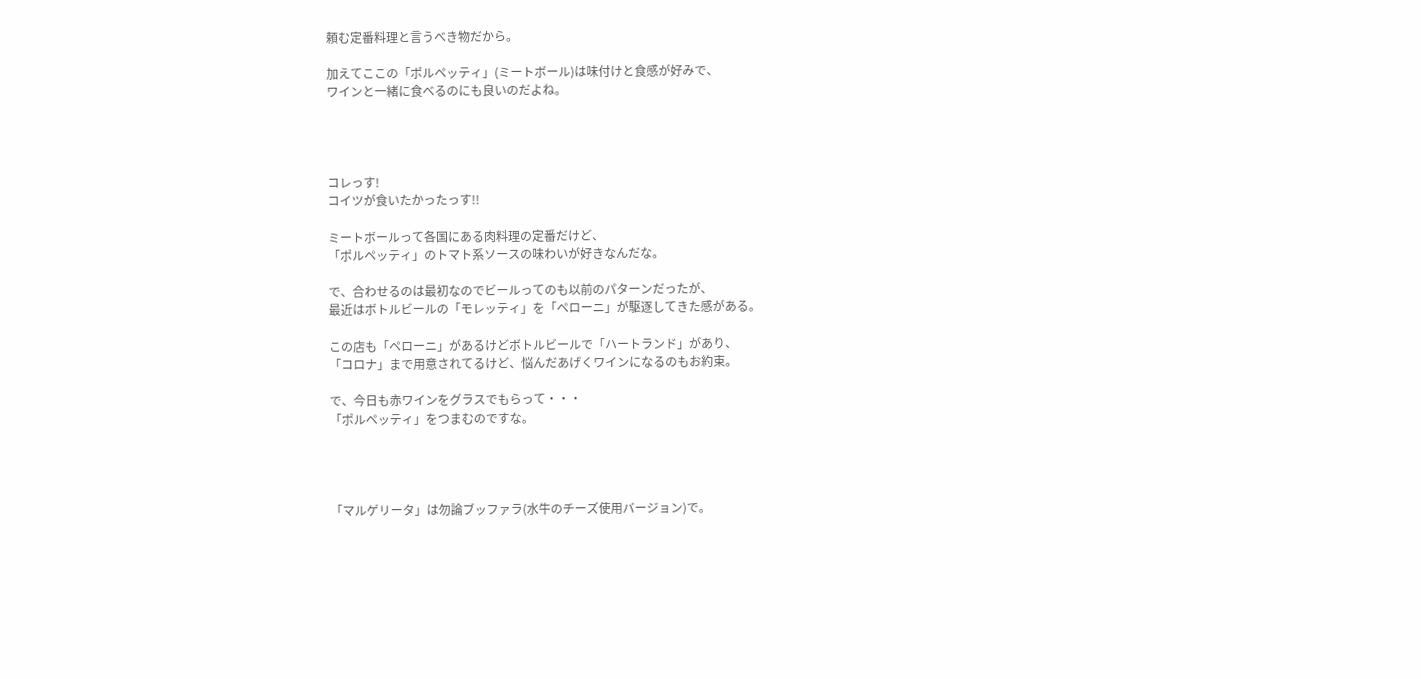頼む定番料理と言うべき物だから。

加えてここの「ポルペッティ」(ミートボール)は味付けと食感が好みで、
ワインと一緒に食べるのにも良いのだよね。




コレっす!
コイツが食いたかったっす!!

ミートボールって各国にある肉料理の定番だけど、
「ポルペッティ」のトマト系ソースの味わいが好きなんだな。

で、合わせるのは最初なのでビールってのも以前のパターンだったが、
最近はボトルビールの「モレッティ」を「ペローニ」が駆逐してきた感がある。

この店も「ペローニ」があるけどボトルビールで「ハートランド」があり、
「コロナ」まで用意されてるけど、悩んだあげくワインになるのもお約束。

で、今日も赤ワインをグラスでもらって・・・
「ポルペッティ」をつまむのですな。




「マルゲリータ」は勿論ブッファラ(水牛のチーズ使用バージョン)で。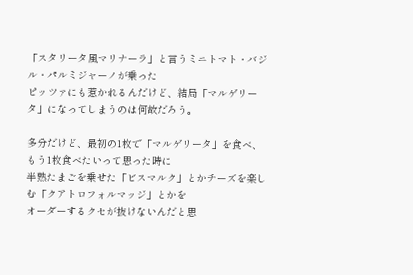「スタリータ風マリナーラ」と言うミニトマト・バジル・パルミジャーノが乗った
ピッツァにも惹かれるんだけど、結局「マルゲリータ」になってしまうのは何故だろう。

多分だけど、最初の1枚で「マルゲリータ」を食べ、もう1枚食べたいって思った時に
半熟たまごを乗せた「ビスマルク」とかチーズを楽しむ「クアトロフォルマッジ」とかを
オーダーするクセが抜けないんだと思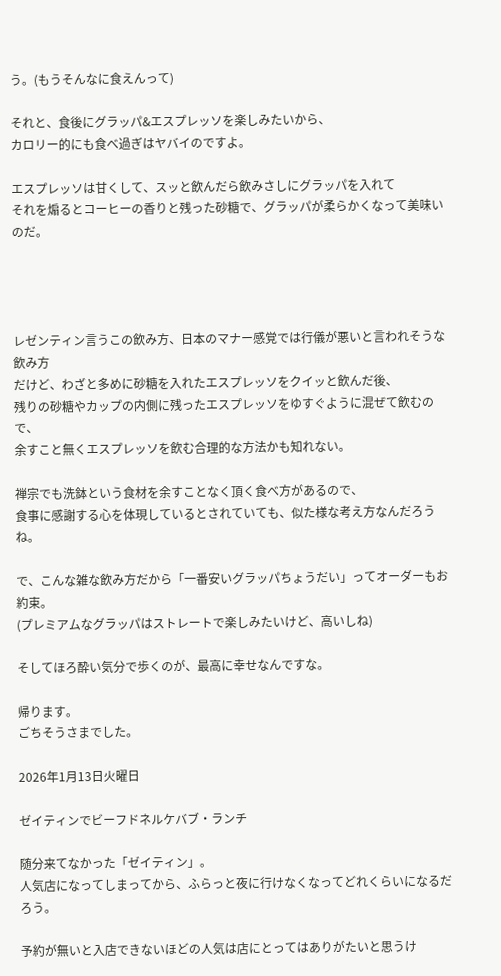う。(もうそんなに食えんって)

それと、食後にグラッパ&エスプレッソを楽しみたいから、
カロリー的にも食べ過ぎはヤバイのですよ。

エスプレッソは甘くして、スッと飲んだら飲みさしにグラッパを入れて
それを煽るとコーヒーの香りと残った砂糖で、グラッパが柔らかくなって美味いのだ。




レゼンティン言うこの飲み方、日本のマナー感覚では行儀が悪いと言われそうな飲み方
だけど、わざと多めに砂糖を入れたエスプレッソをクイッと飲んだ後、
残りの砂糖やカップの内側に残ったエスプレッソをゆすぐように混ぜて飲むので、
余すこと無くエスプレッソを飲む合理的な方法かも知れない。

禅宗でも洗鉢という食材を余すことなく頂く食べ方があるので、
食事に感謝する心を体現しているとされていても、似た様な考え方なんだろうね。

で、こんな雑な飲み方だから「一番安いグラッパちょうだい」ってオーダーもお約束。
(プレミアムなグラッパはストレートで楽しみたいけど、高いしね)

そしてほろ酔い気分で歩くのが、最高に幸せなんですな。

帰ります。
ごちそうさまでした。

2026年1月13日火曜日

ゼイティンでビーフドネルケバブ・ランチ

随分来てなかった「ゼイティン」。
人気店になってしまってから、ふらっと夜に行けなくなってどれくらいになるだろう。

予約が無いと入店できないほどの人気は店にとってはありがたいと思うけ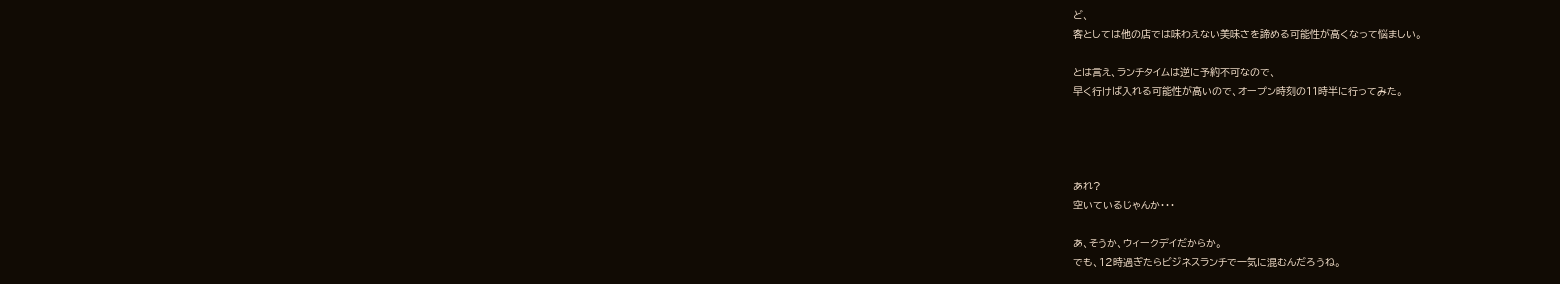ど、
客としては他の店では味わえない美味さを諦める可能性が高くなって悩ましい。

とは言え、ランチタイムは逆に予約不可なので、
早く行けば入れる可能性が高いので、オープン時刻の11時半に行ってみた。




あれ?
空いているじゃんか・・・

あ、そうか、ウィークデイだからか。
でも、12時過ぎたらビジネスランチで一気に混むんだろうね。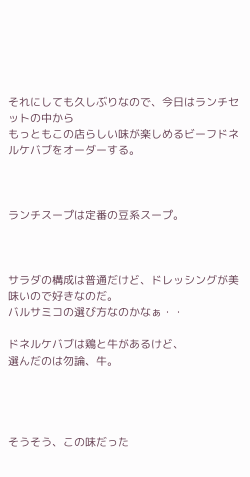それにしても久しぶりなので、今日はランチセットの中から
もっともこの店らしい味が楽しめるビーフドネルケバブをオーダーする。



ランチスープは定番の豆系スープ。



サラダの構成は普通だけど、ドレッシングが美味いので好きなのだ。
バルサミコの選び方なのかなぁ・・

ドネルケバブは鶏と牛があるけど、
選んだのは勿論、牛。




そうそう、この味だった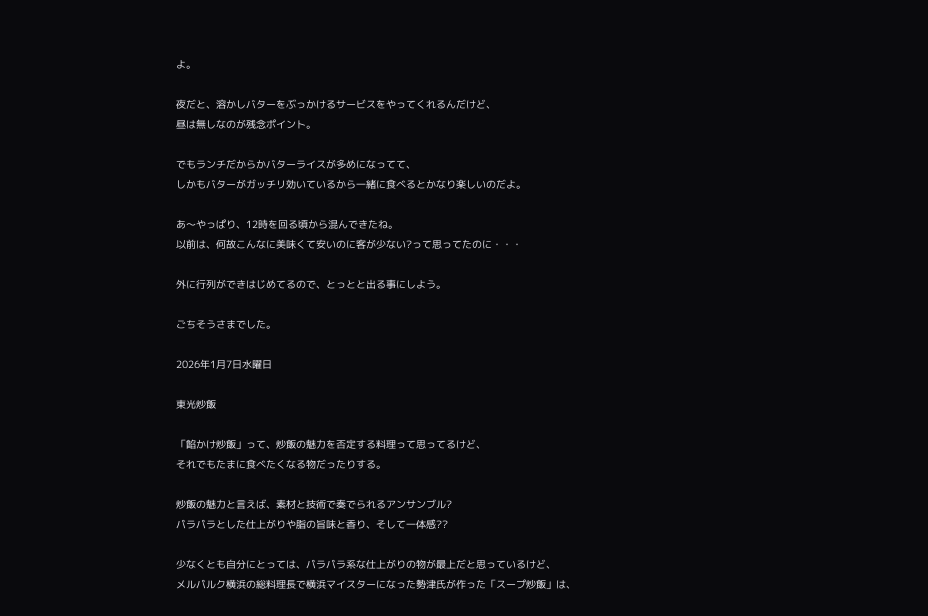よ。

夜だと、溶かしバターをぶっかけるサービスをやってくれるんだけど、
昼は無しなのが残念ポイント。

でもランチだからかバターライスが多めになってて、
しかもバターがガッチリ効いているから一緒に食べるとかなり楽しいのだよ。

あ〜やっぱり、12時を回る頃から混んできたね。
以前は、何故こんなに美味くて安いのに客が少ない?って思ってたのに・・・

外に行列ができはじめてるので、とっとと出る事にしよう。

ごちそうさまでした。

2026年1月7日水曜日

東光炒飯

「餡かけ炒飯」って、炒飯の魅力を否定する料理って思ってるけど、
それでもたまに食べたくなる物だったりする。

炒飯の魅力と言えば、素材と技術で奏でられるアンサンブル?
パラパラとした仕上がりや脂の旨味と香り、そして一体感??

少なくとも自分にとっては、パラパラ系な仕上がりの物が最上だと思っているけど、
メルパルク横浜の総料理長で横浜マイスターになった勢津氏が作った「スープ炒飯」は、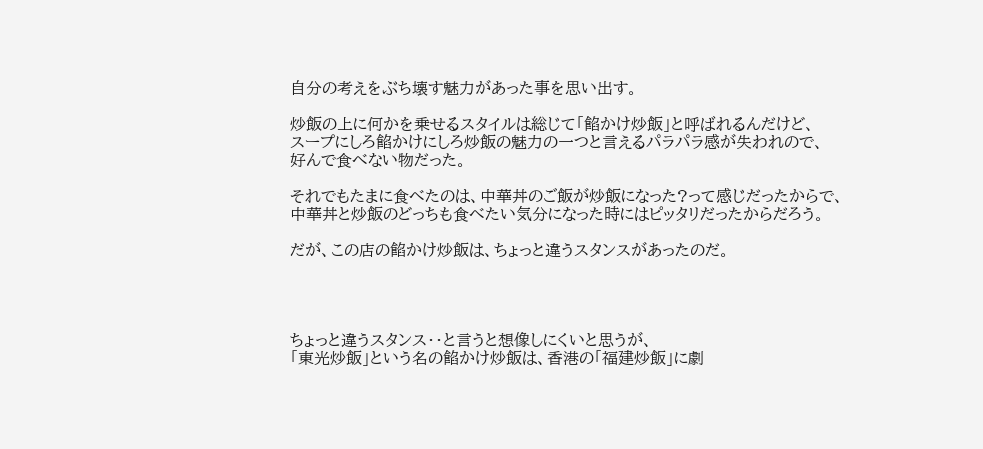自分の考えをぶち壊す魅力があった事を思い出す。

炒飯の上に何かを乗せるスタイルは総じて「餡かけ炒飯」と呼ばれるんだけど、
スープにしろ餡かけにしろ炒飯の魅力の一つと言えるパラパラ感が失われので、
好んで食べない物だった。

それでもたまに食べたのは、中華丼のご飯が炒飯になった?って感じだったからで、
中華丼と炒飯のどっちも食べたい気分になった時にはピッタリだったからだろう。

だが、この店の餡かけ炒飯は、ちょっと違うスタンスがあったのだ。




ちょっと違うスタンス・・と言うと想像しにくいと思うが、
「東光炒飯」という名の餡かけ炒飯は、香港の「福建炒飯」に劇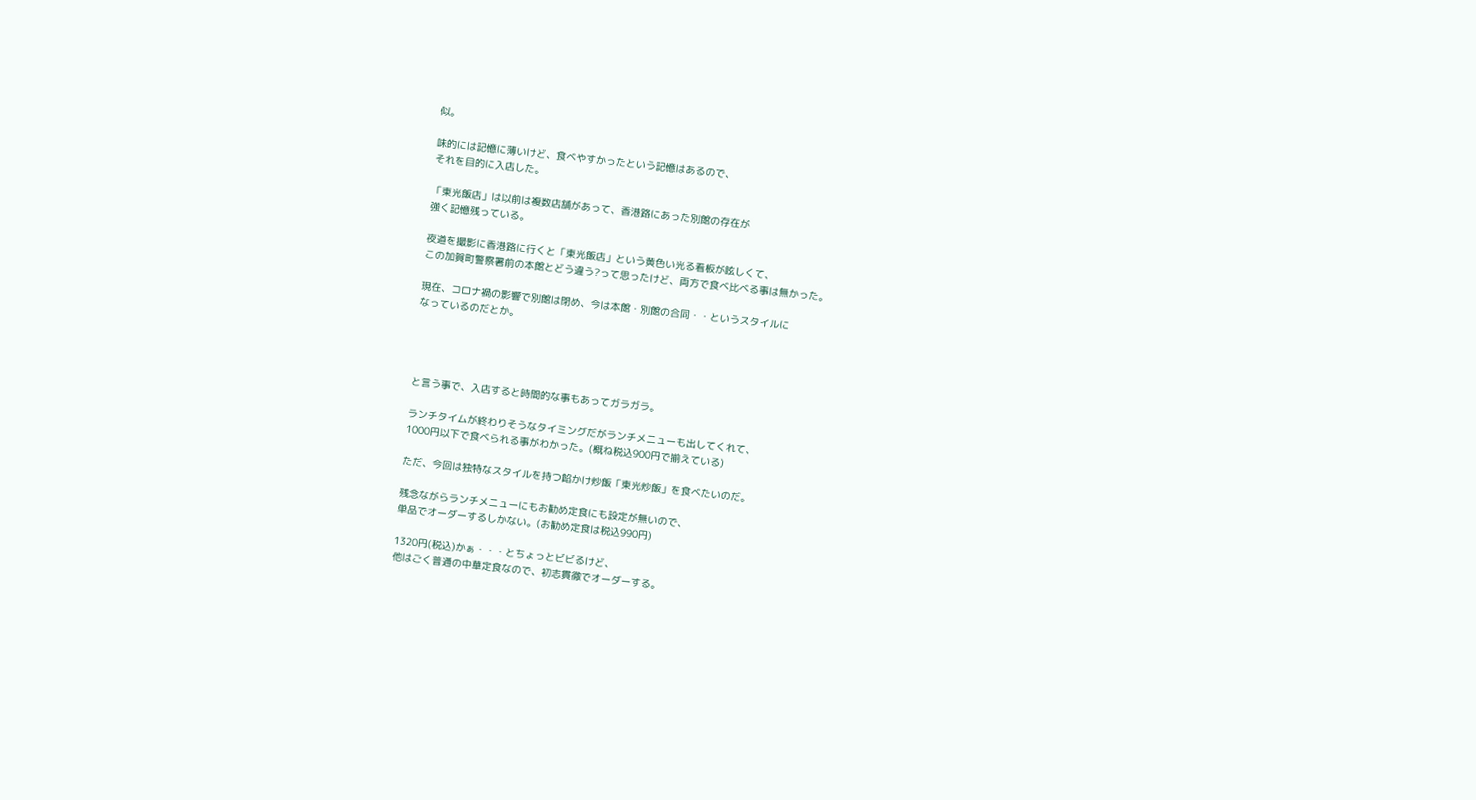似。

味的には記憶に薄いけど、食べやすかったという記憶はあるので、
それを目的に入店した。

「東光飯店」は以前は複数店舗があって、香港路にあった別館の存在が
強く記憶残っている。

夜道を撮影に香港路に行くと「東光飯店」という黄色い光る看板が眩しくて、
この加賀町警察署前の本館とどう違う?って思ったけど、両方で食べ比べる事は無かった。

現在、コロナ禍の影響で別館は閉め、今は本館・別館の合同・・というスタイルに
なっているのだとか。




と言う事で、入店すると時間的な事もあってガラガラ。

ランチタイムが終わりそうなタイミングだがランチメニューも出してくれて、
1000円以下で食べられる事がわかった。(概ね税込900円で揃えている)

ただ、今回は独特なスタイルを持つ餡かけ炒飯「東光炒飯」を食べたいのだ。

残念ながらランチメニューにもお勧め定食にも設定が無いので、
単品でオーダーするしかない。(お勧め定食は税込990円)

1320円(税込)かぁ・・・とちょっとビビるけど、
他はごく普通の中華定食なので、初志貫徹でオーダーする。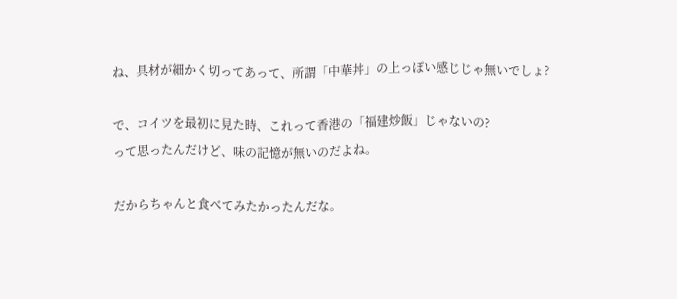ね、具材が細かく切ってあって、所謂「中華丼」の上っぽい感じじゃ無いでしょ?

で、コイツを最初に見た時、これって香港の「福建炒飯」じゃないの?
って思ったんだけど、味の記憶が無いのだよね。

だからちゃんと食べてみたかったんだな。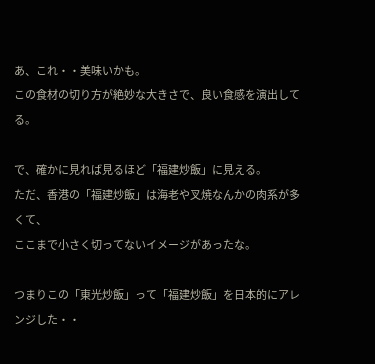あ、これ・・美味いかも。
この食材の切り方が絶妙な大きさで、良い食感を演出してる。

で、確かに見れば見るほど「福建炒飯」に見える。
ただ、香港の「福建炒飯」は海老や叉焼なんかの肉系が多くて、
ここまで小さく切ってないイメージがあったな。

つまりこの「東光炒飯」って「福建炒飯」を日本的にアレンジした・・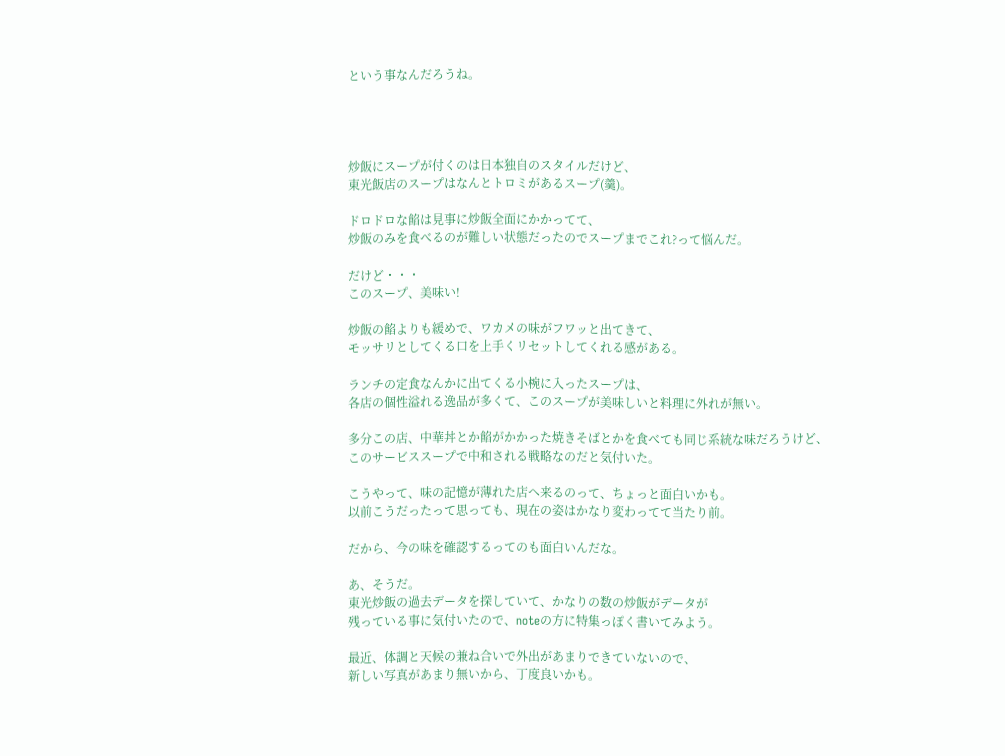という事なんだろうね。




炒飯にスープが付くのは日本独自のスタイルだけど、
東光飯店のスープはなんとトロミがあるスープ(羹)。

ドロドロな餡は見事に炒飯全面にかかってて、
炒飯のみを食べるのが難しい状態だったのでスープまでこれ?って悩んだ。

だけど・・・
このスープ、美味い!

炒飯の餡よりも緩めで、ワカメの味がフワッと出てきて、
モッサリとしてくる口を上手くリセットしてくれる感がある。

ランチの定食なんかに出てくる小椀に入ったスープは、
各店の個性溢れる逸品が多くて、このスープが美味しいと料理に外れが無い。

多分この店、中華丼とか餡がかかった焼きそばとかを食べても同じ系統な味だろうけど、
このサービススープで中和される戦略なのだと気付いた。

こうやって、味の記憶が薄れた店へ来るのって、ちょっと面白いかも。
以前こうだったって思っても、現在の姿はかなり変わってて当たり前。

だから、今の味を確認するってのも面白いんだな。

あ、そうだ。
東光炒飯の過去データを探していて、かなりの数の炒飯がデータが
残っている事に気付いたので、noteの方に特集っぽく書いてみよう。

最近、体調と天候の兼ね合いで外出があまりできていないので、
新しい写真があまり無いから、丁度良いかも。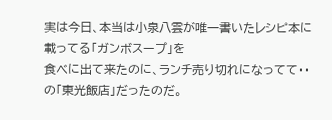実は今日、本当は小泉八雲が唯一書いたレシピ本に載ってる「ガンボスープ」を
食べに出て来たのに、ランチ売り切れになってて・・の「東光飯店」だったのだ。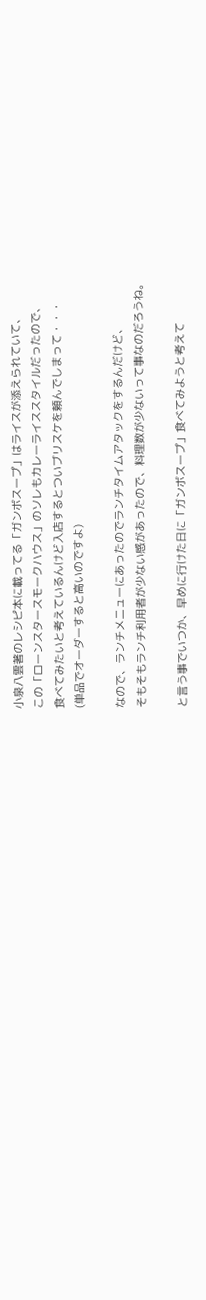小泉八雲著のレシピ本に載ってる「ガンボスープ」はライスが添えられていて、
この「ローンスタースモークハウス」のソレもカレーライススタイルだったので、
食べてみたいと考えているんけど入店するとついブリスケを頼んでしまって・・・
(単品でオーダーすると高いのですよ)

なので、ランチメニューにあったのでランチタイムアタックをするんだけど、
そもそもランチ利用者が少ない感があったので、料理数が少ないって事なのだろうね。

と言う事でいつか、早めに行けた日に「ガンボスープ」食べてみようと考えて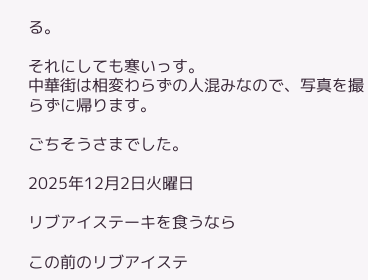る。

それにしても寒いっす。
中華街は相変わらずの人混みなので、写真を撮らずに帰ります。

ごちそうさまでした。

2025年12月2日火曜日

リブアイステーキを食うなら

この前のリブアイステ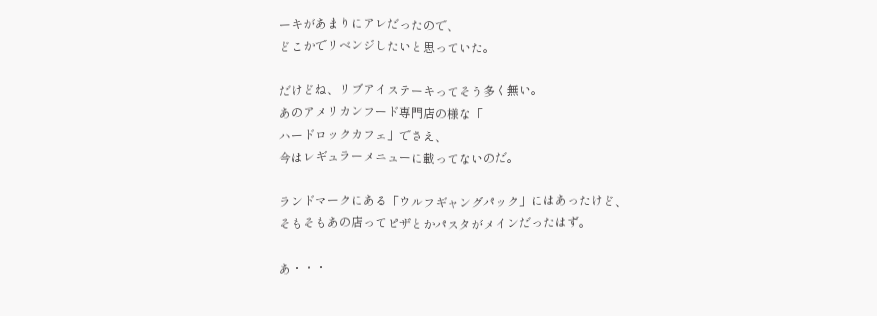ーキがあまりにアレだったので、
どこかでリベンジしたいと思っていた。

だけどね、リブアイステーキってそう多く無い。
あのアメリカンフード専門店の様な「
ハードロックカフェ」でさえ、
今はレギュラーメニューに載ってないのだ。

ランドマークにある「ウルフギャングパック」にはあったけど、
そもそもあの店ってピザとかパスタがメインだったはず。

あ・・・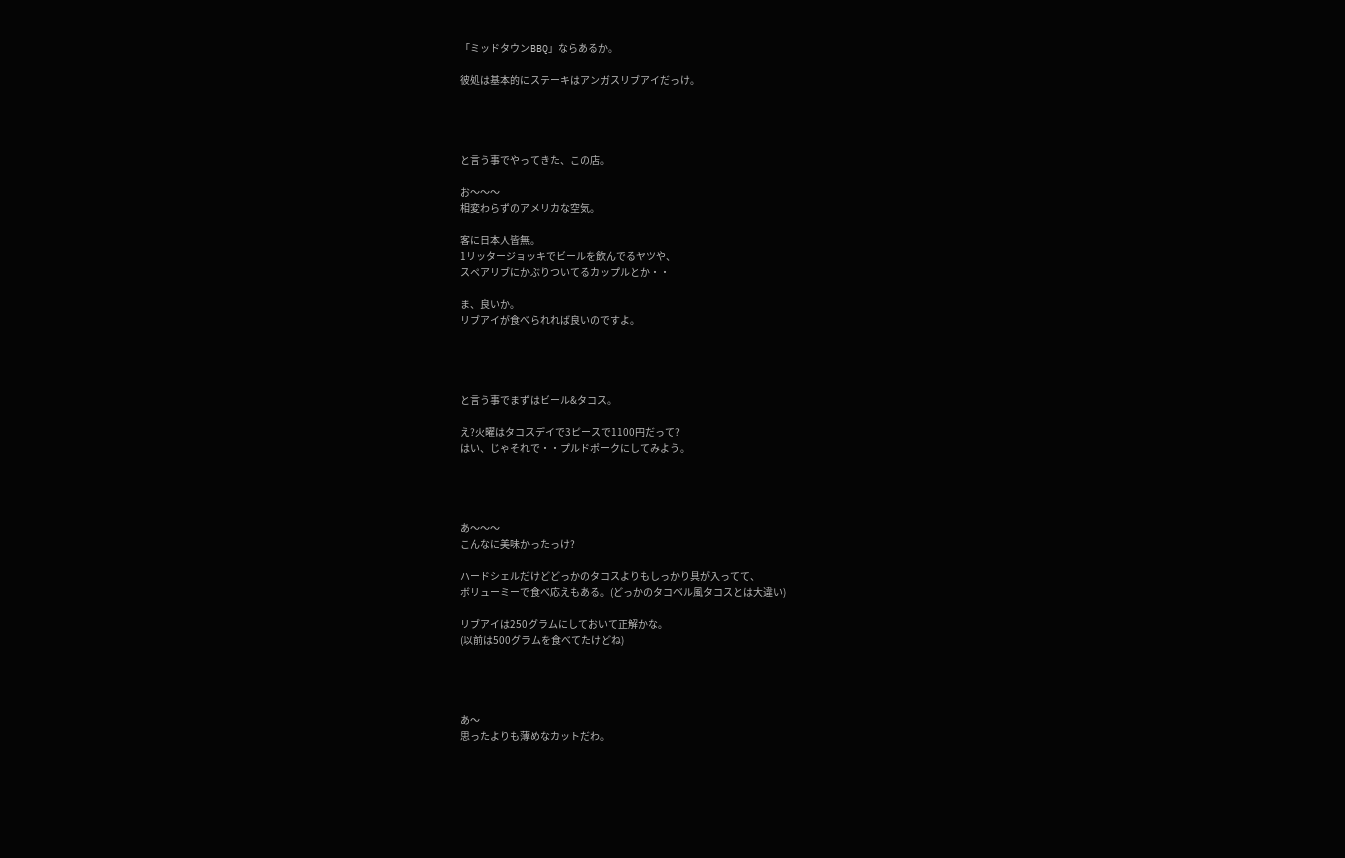「ミッドタウンBBQ」ならあるか。

彼処は基本的にステーキはアンガスリブアイだっけ。




と言う事でやってきた、この店。

お〜〜〜
相変わらずのアメリカな空気。

客に日本人皆無。
1リッタージョッキでビールを飲んでるヤツや、
スペアリブにかぶりついてるカップルとか・・

ま、良いか。
リブアイが食べられれば良いのですよ。




と言う事でまずはビール&タコス。

え?火曜はタコスデイで3ピースで1100円だって?
はい、じゃそれで・・プルドポークにしてみよう。




あ〜〜〜
こんなに美味かったっけ?

ハードシェルだけどどっかのタコスよりもしっかり具が入ってて、
ボリューミーで食べ応えもある。(どっかのタコベル風タコスとは大違い)

リブアイは250グラムにしておいて正解かな。
(以前は500グラムを食べてたけどね)




あ〜
思ったよりも薄めなカットだわ。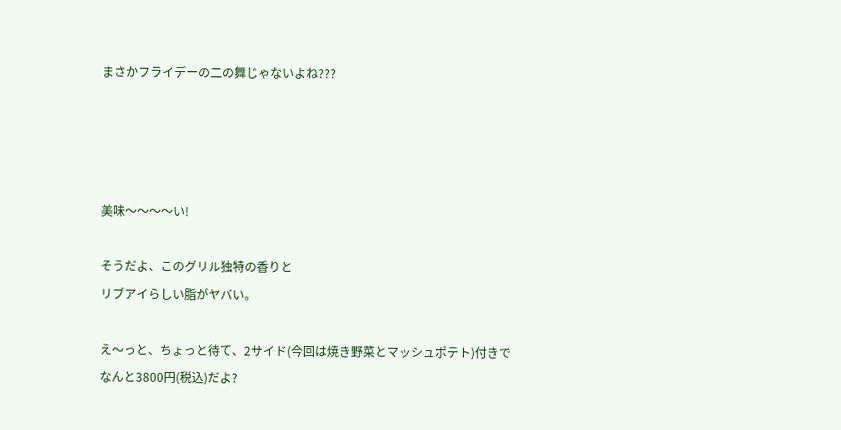まさかフライデーの二の舞じゃないよね???




美味〜〜〜〜い!

そうだよ、このグリル独特の香りと
リブアイらしい脂がヤバい。

え〜っと、ちょっと待て、2サイド(今回は焼き野菜とマッシュポテト)付きで
なんと3800円(税込)だよ?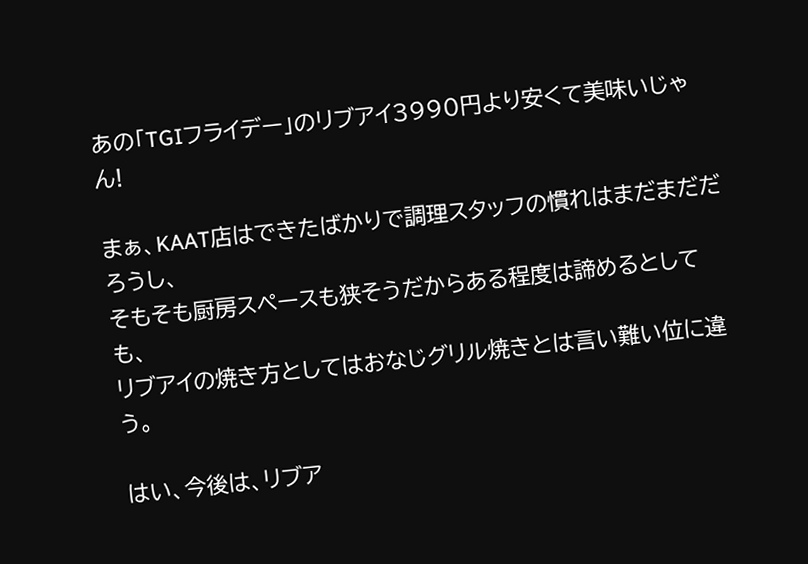あの「TGIフライデー」のリブアイ3990円より安くて美味いじゃん!

まぁ、KAAT店はできたばかりで調理スタッフの慣れはまだまだだろうし、
そもそも厨房スペースも狭そうだからある程度は諦めるとしても、
リブアイの焼き方としてはおなじグリル焼きとは言い難い位に違う。

はい、今後は、リブア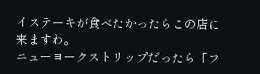イステーキが食べたかったらこの店に来ますわ。
ニューヨークストリップだったら「フ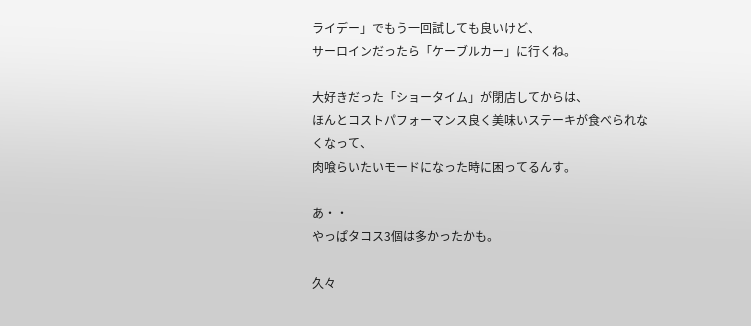ライデー」でもう一回試しても良いけど、
サーロインだったら「ケーブルカー」に行くね。

大好きだった「ショータイム」が閉店してからは、
ほんとコストパフォーマンス良く美味いステーキが食べられなくなって、
肉喰らいたいモードになった時に困ってるんす。

あ・・
やっぱタコス3個は多かったかも。

久々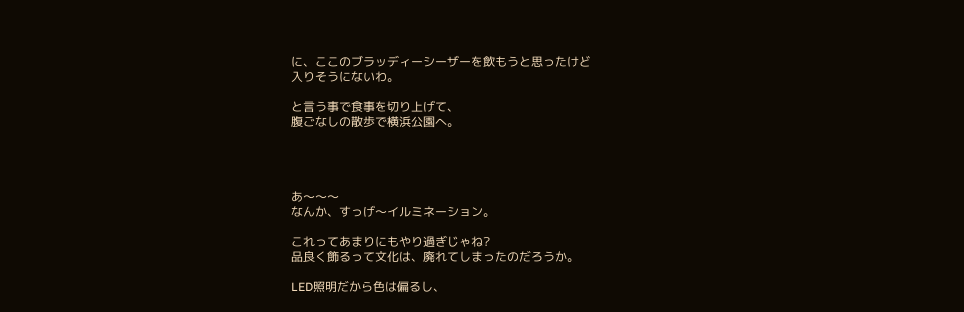に、ここのブラッディーシーザーを飲もうと思ったけど
入りそうにないわ。

と言う事で食事を切り上げて、
腹ごなしの散歩で横浜公園へ。




あ〜〜〜
なんか、すっげ〜イルミネーション。

これってあまりにもやり過ぎじゃね?
品良く飾るって文化は、廃れてしまったのだろうか。

LED照明だから色は偏るし、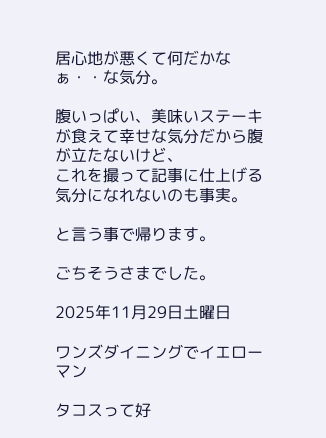居心地が悪くて何だかなぁ・・な気分。

腹いっぱい、美味いステーキが食えて幸せな気分だから腹が立たないけど、
これを撮って記事に仕上げる気分になれないのも事実。

と言う事で帰ります。

ごちそうさまでした。

2025年11月29日土曜日

ワンズダイニングでイエローマン

タコスって好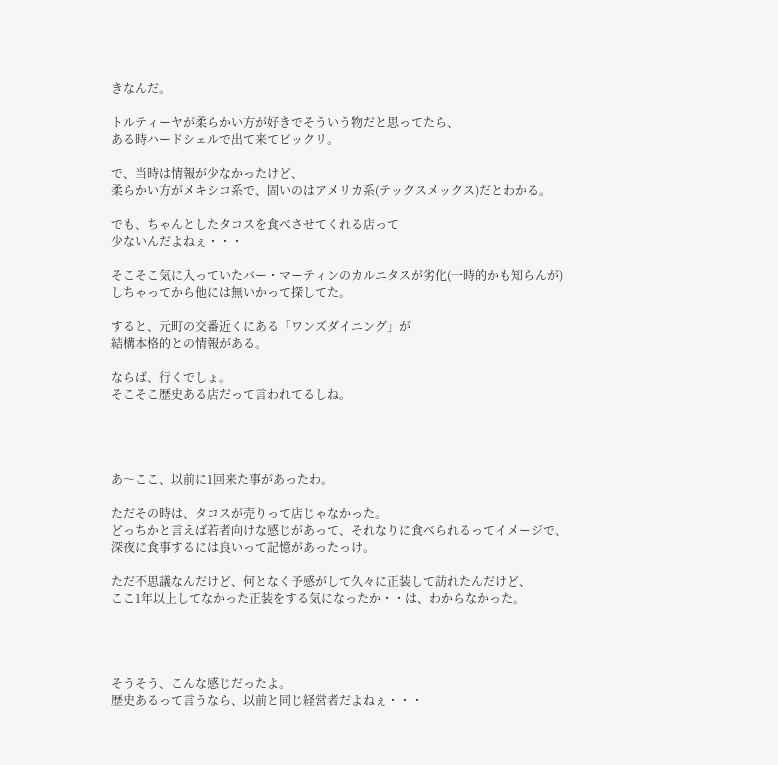きなんだ。

トルティーヤが柔らかい方が好きでそういう物だと思ってたら、
ある時ハードシェルで出て来てビックリ。

で、当時は情報が少なかったけど、
柔らかい方がメキシコ系で、固いのはアメリカ系(テックスメックス)だとわかる。

でも、ちゃんとしたタコスを食べさせてくれる店って
少ないんだよねぇ・・・

そこそこ気に入っていたバー・マーティンのカルニタスが劣化(一時的かも知らんが)
しちゃってから他には無いかって探してた。

すると、元町の交番近くにある「ワンズダイニング」が
結構本格的との情報がある。

ならば、行くでしょ。
そこそこ歴史ある店だって言われてるしね。




あ〜ここ、以前に1回来た事があったわ。

ただその時は、タコスが売りって店じゃなかった。
どっちかと言えば若者向けな感じがあって、それなりに食べられるってイメージで、
深夜に食事するには良いって記憶があったっけ。

ただ不思議なんだけど、何となく予感がして久々に正装して訪れたんだけど、
ここ1年以上してなかった正装をする気になったか・・は、わからなかった。




そうそう、こんな感じだったよ。
歴史あるって言うなら、以前と同じ経営者だよねぇ・・・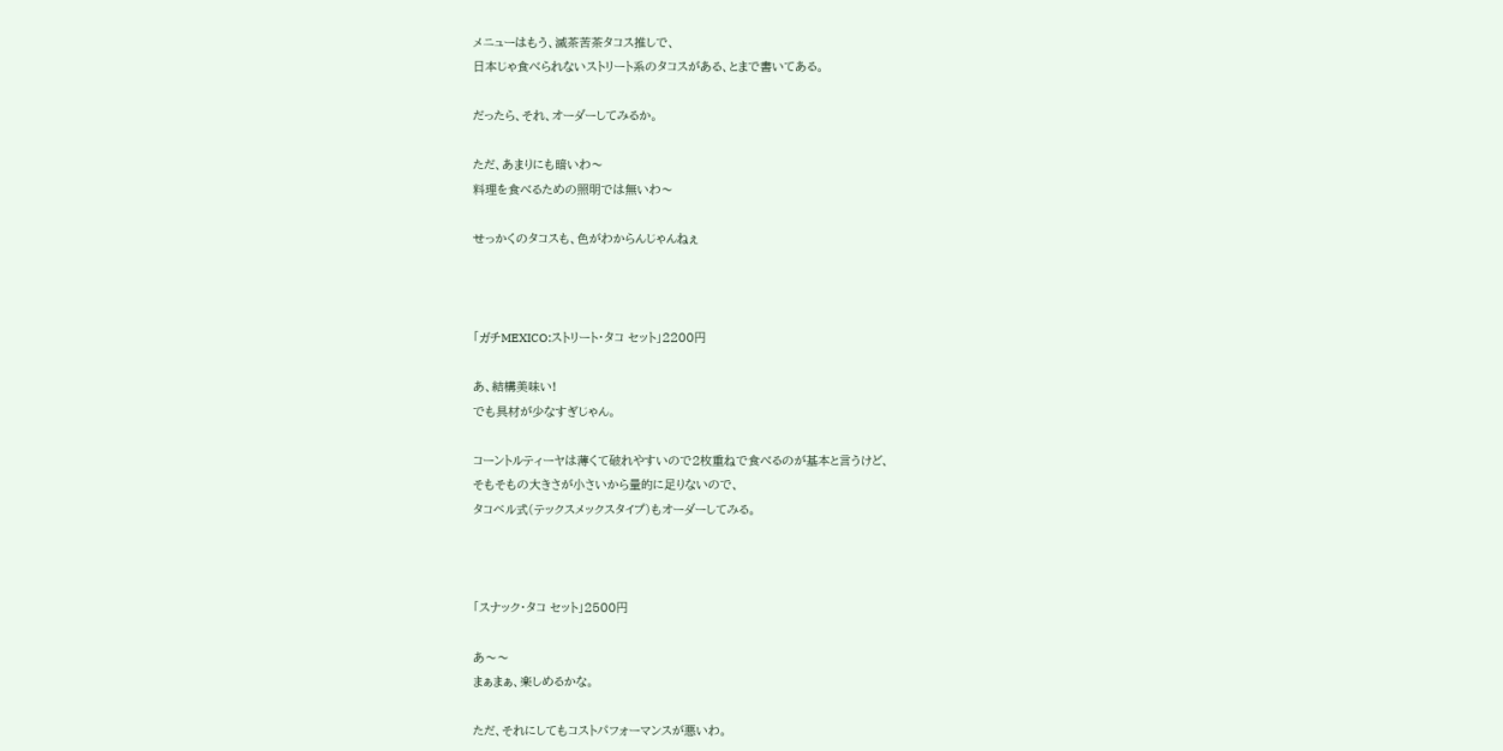メニューはもう、滅茶苦茶タコス推しで、
日本じゃ食べられないストリート系のタコスがある、とまで書いてある。

だったら、それ、オーダーしてみるか。

ただ、あまりにも暗いわ〜
料理を食べるための照明では無いわ〜

せっかくのタコスも、色がわからんじゃんねぇ



「ガチMEXICO:ストリート・タコ セット」2200円

あ、結構美味い!
でも具材が少なすぎじゃん。

コーントルティーヤは薄くて破れやすいので2枚重ねで食べるのが基本と言うけど、
そもそもの大きさが小さいから量的に足りないので、
タコベル式(テックスメックスタイプ)もオーダーしてみる。



「スナック・タコ セット」2500円

あ〜〜
まぁまぁ、楽しめるかな。

ただ、それにしてもコストパフォーマンスが悪いわ。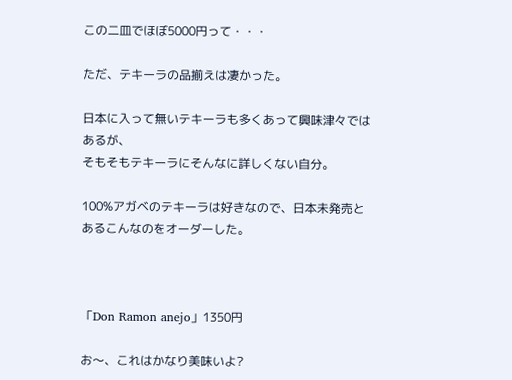この二皿でほぼ5000円って・・・

ただ、テキーラの品揃えは凄かった。

日本に入って無いテキーラも多くあって興味津々ではあるが、
そもそもテキーラにそんなに詳しくない自分。

100%アガベのテキーラは好きなので、日本未発売とあるこんなのをオーダーした。



「Don Ramon anejo」1350円

お〜、これはかなり美味いよ?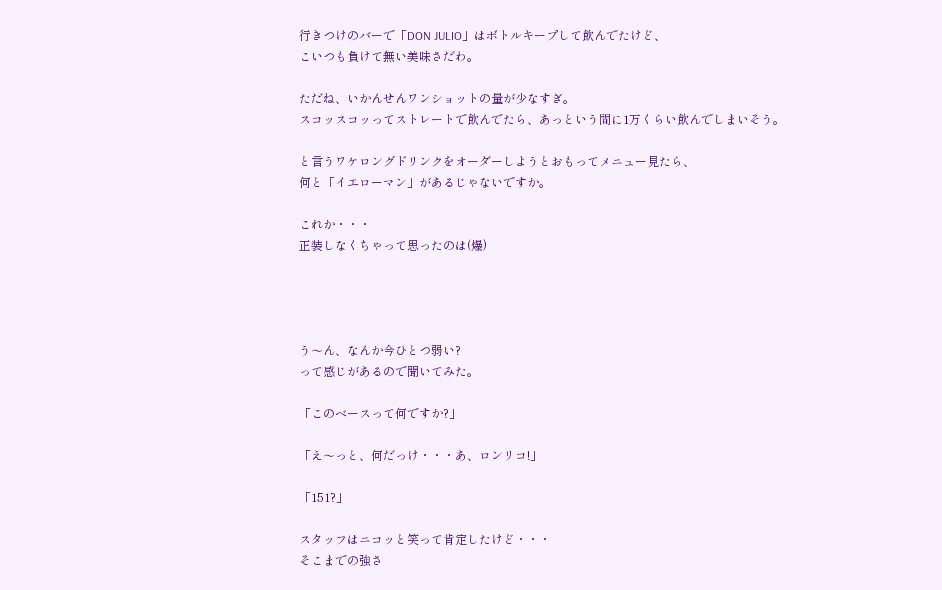行きつけのバーで「DON JULIO」はボトルキープして飲んでたけど、
こいつも負けて無い美味さだわ。

ただね、いかんせんワンショットの量が少なすぎ。
スコッスコッってストレートで飲んでたら、あっという間に1万くらい飲んでしまいそう。

と言うワケロングドリンクをオーダーしようとおもってメニュー見たら、
何と「イエローマン」があるじゃないですか。

これか・・・
正装しなくちゃって思ったのは(爆)




う〜ん、なんか今ひとつ弱い?
って感じがあるので聞いてみた。

「このベースって何ですか?」

「え〜っと、何だっけ・・・あ、ロンリコ!」

「151?」

スタッフはニコッと笑って肯定したけど・・・
そこまでの強さ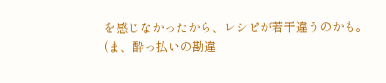を感じなかったから、レシピが若干違うのかも。
(ま、酔っ払いの勘違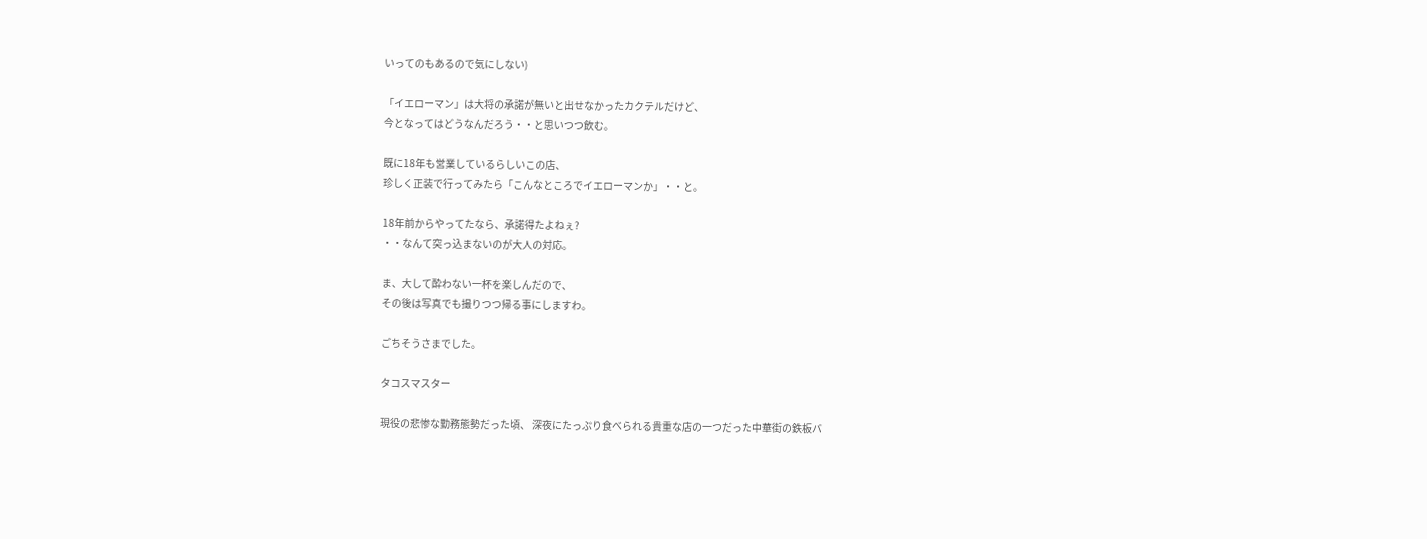いってのもあるので気にしない)

「イエローマン」は大将の承諾が無いと出せなかったカクテルだけど、
今となってはどうなんだろう・・と思いつつ飲む。

既に18年も営業しているらしいこの店、
珍しく正装で行ってみたら「こんなところでイエローマンか」・・と。

18年前からやってたなら、承諾得たよねぇ?
・・なんて突っ込まないのが大人の対応。

ま、大して酔わない一杯を楽しんだので、
その後は写真でも撮りつつ帰る事にしますわ。

ごちそうさまでした。

タコスマスター

現役の悲惨な勤務態勢だった頃、 深夜にたっぷり食べられる貴重な店の一つだった中華街の鉄板バ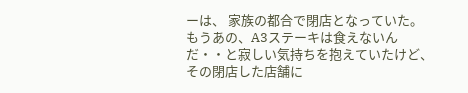ーは、 家族の都合で閉店となっていた。   もうあの、A3ステーキは食えないんだ・・と寂しい気持ちを抱えていたけど、 その閉店した店舗に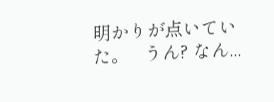明かりが点いていた。   うん? なん...